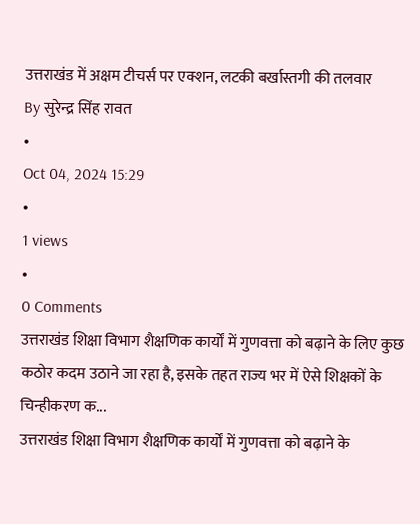उत्तराखंड में अक्षम टीचर्स पर एक्शन, लटकी बर्खास्तगी की तलवार
By सुरेन्द्र सिंह रावत
•
Oct 04, 2024 15:29
•
1 views
•
0 Comments
उत्तराखंड शिक्षा विभाग शैक्षणिक कार्यों में गुणवत्ता को बढ़ाने के लिए कुछ कठोर कदम उठाने जा रहा है, इसके तहत राज्य भर में ऐसे शिक्षकों के चिन्हीकरण क...
उत्तराखंड शिक्षा विभाग शैक्षणिक कार्यों में गुणवत्ता को बढ़ाने के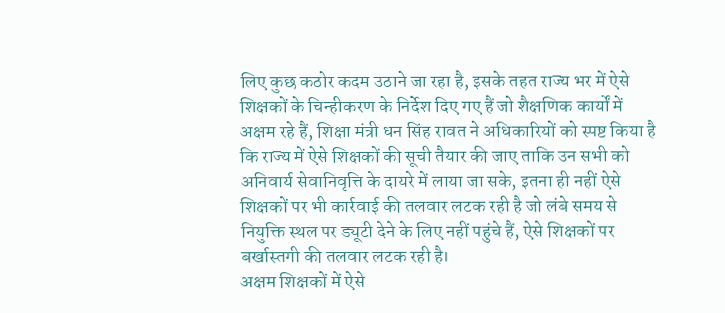लिए कुछ कठोर कदम उठाने जा रहा है, इसके तहत राज्य भर में ऐसे शिक्षकों के चिन्हीकरण के निर्देश दिए गए हैं जो शैक्षणिक कार्यों में अक्षम रहे हैं, शिक्षा मंत्री धन सिंह रावत ने अधिकारियों को स्पष्ट किया है कि राज्य में ऐसे शिक्षकों की सूची तैयार की जाए ताकि उन सभी को अनिवार्य सेवानिवृत्ति के दायरे में लाया जा सके, इतना ही नहीं ऐसे शिक्षकों पर भी कार्रवाई की तलवार लटक रही है जो लंबे समय से नियुक्ति स्थल पर ड्यूटी देने के लिए नहीं पहुंचे हैं, ऐसे शिक्षकों पर बर्खास्तगी की तलवार लटक रही है।
अक्षम शिक्षकों में ऐसे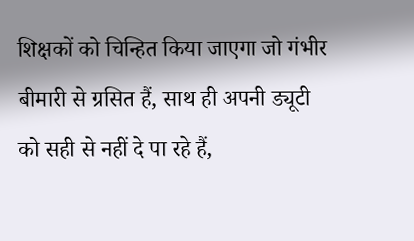शिक्षकों को चिन्हित किया जाएगा जो गंभीर बीमारी से ग्रसित हैं, साथ ही अपनी ड्यूटी को सही से नहीं दे पा रहे हैं,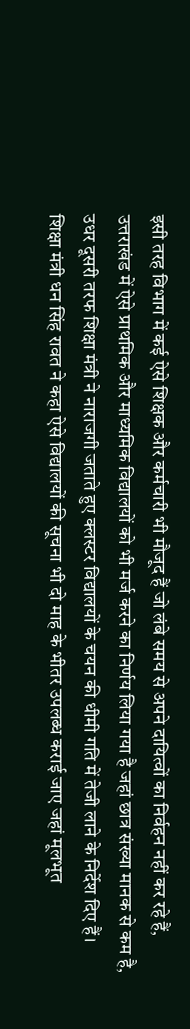इसी तरह विभाग में कई ऐसे शिक्षक और कर्मचारी भी मौजूद हैं जो लंबे समय से अपने दायित्वों का निर्वहन नहीं कर रहे हैं, उत्तराखंड में ऐसे प्राथमिक और माध्यमिक विद्यालयों को भी मर्ज करने का निर्णय लिया गया है जहां छात्र संख्या मानक से कम है, उधर दूसरी तरफ शिक्षा मंत्री ने नाराजगी जताते हुए क्लस्टर विद्यालयों के चयन की धीमी गति में तेजी लाने के निर्देश दिए हैं।
शिक्षा मंत्री धन सिंह रावत ने कहा ऐसे विद्यालयों की सूचना भी दो माह के भीतर उपलब्ध कराई जाए जहां मूलभूत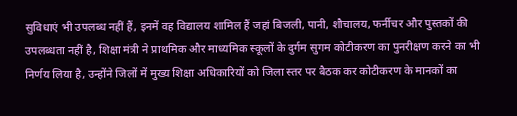सुविधाएं भी उपलब्ध नहीं हैं, इनमें वह विद्यालय शामिल हैं जहां बिजली, पानी, शौचालय, फर्नीचर और पुस्तकों की उपलब्धता नहीं है, शिक्षा मंत्री ने प्राथमिक और माध्यमिक स्कूलों के दुर्गम सुगम कोटीकरण का पुनरीक्षण करने का भी निर्णय लिया है, उन्होंने जिलों में मुख्य शिक्षा अधिकारियों को जिला स्तर पर बैठक कर कोटीकरण के मानकों का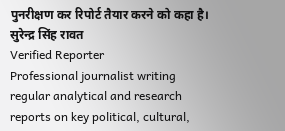पुनरीक्षण कर रिपोर्ट तैयार करने को कहा है।
सुरेन्द्र सिंह रावत
Verified Reporter
Professional journalist writing regular analytical and research reports on key political, cultural,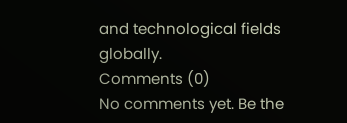and technological fields globally.
Comments (0)
No comments yet. Be the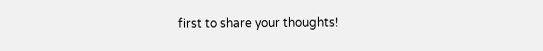first to share your thoughts!